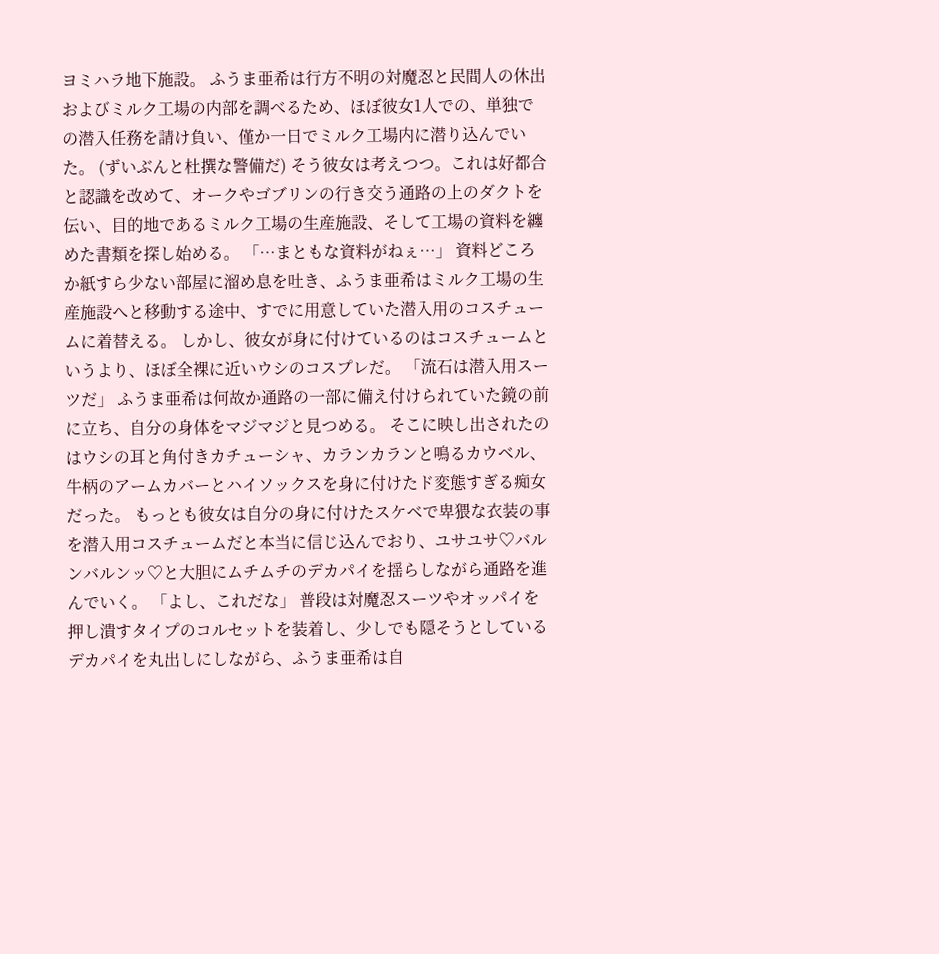ヨミハラ地下施設。 ふうま亜希は行方不明の対魔忍と民間人の休出およびミルク工場の内部を調べるため、ほぼ彼女1人での、単独での潜入任務を請け負い、僅か一日でミルク工場内に潜り込んでいた。 (ずいぶんと杜撰な警備だ) そう彼女は考えつつ。これは好都合と認識を改めて、オークやゴブリンの行き交う通路の上のダクトを伝い、目的地であるミルク工場の生産施設、そして工場の資料を纏めた書類を探し始める。 「…まともな資料がねぇ…」 資料どころか紙すら少ない部屋に溜め息を吐き、ふうま亜希はミルク工場の生産施設へと移動する途中、すでに用意していた潜入用のコスチュームに着替える。 しかし、彼女が身に付けているのはコスチュームというより、ほぼ全裸に近いウシのコスプレだ。 「流石は潜入用スーツだ」 ふうま亜希は何故か通路の一部に備え付けられていた鏡の前に立ち、自分の身体をマジマジと見つめる。 そこに映し出されたのはウシの耳と角付きカチューシャ、カランカランと鳴るカウベル、牛柄のアームカバーとハイソックスを身に付けたド変態すぎる痴女だった。 もっとも彼女は自分の身に付けたスケベで卑猥な衣装の事を潜入用コスチュームだと本当に信じ込んでおり、ユサユサ♡バルンバルンッ♡と大胆にムチムチのデカパイを揺らしながら通路を進んでいく。 「よし、これだな」 普段は対魔忍スーツやオッパイを押し潰すタイプのコルセットを装着し、少しでも隠そうとしているデカパイを丸出しにしながら、ふうま亜希は自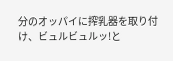分のオッパイに搾乳器を取り付け、ビュルビュルッ!と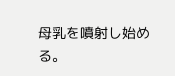母乳を噴射し始める。